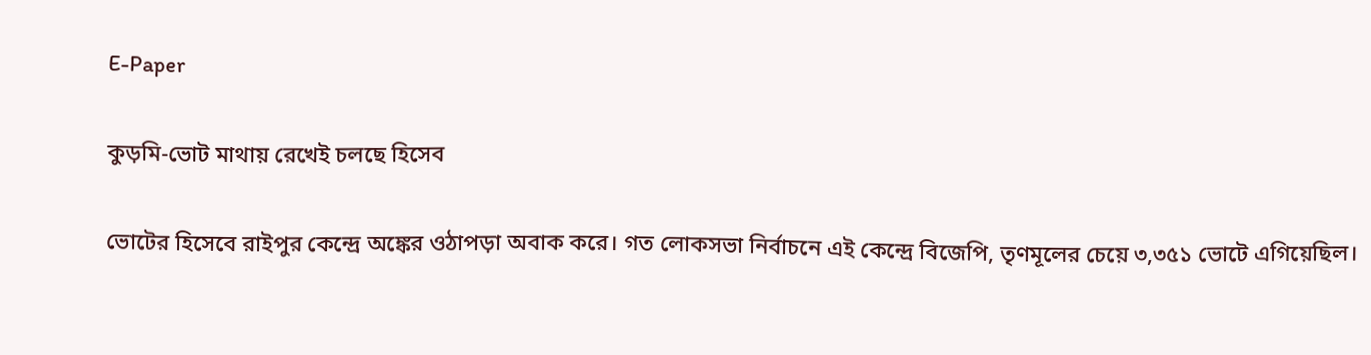E-Paper

কুড়মি-ভোট মাথায় রেখেই চলছে হিসেব

ভোটের হিসেবে রাইপুর কেন্দ্রে অঙ্কের ওঠাপড়া অবাক করে। গত লোকসভা নির্বাচনে এই কেন্দ্রে বিজেপি, তৃণমূলের চেয়ে ৩,৩৫১ ভোটে এগিয়েছিল।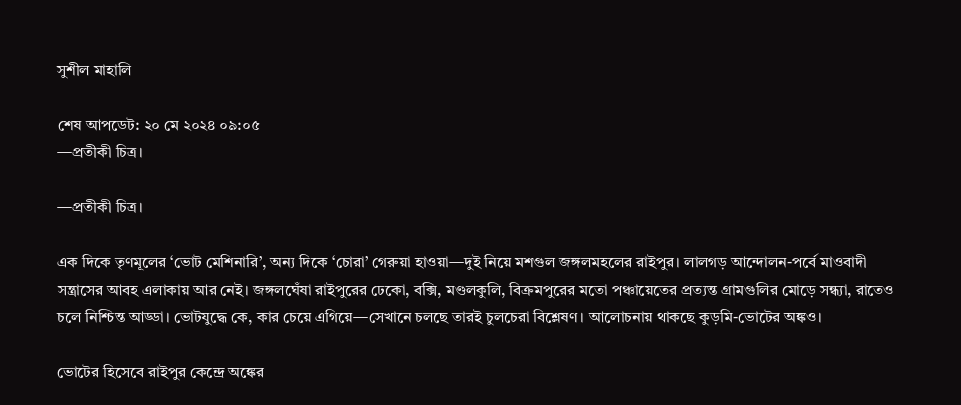সুশীল মাহালি

শেষ আপডেট: ২০ মে ২০২৪ ০৯:০৫
—প্রতীকী চিত্র।

—প্রতীকী চিত্র।

এক দিকে তৃণমূলের ‘ভোট মেশিনারি’, অন্য দিকে ‘চোরা’ গেরুয়া হাওয়া—দুই নিয়ে মশগুল জঙ্গলমহলের রাইপুর। লালগড় আন্দোলন-পর্বে মাওবাদী সন্ত্রাসের আবহ এলাকায় আর নেই। জঙ্গলঘেঁষা রাইপুরের ঢেকো, বক্সি, মণ্ডলকুলি, বিক্রমপুরের মতো পঞ্চায়েতের প্রত্যন্ত গ্রামগুলির মোড়ে সন্ধ্যা, রাতেও চলে নিশ্চিন্ত আড্ডা। ভোটযুদ্ধে কে, কার চেয়ে এগিয়ে—সেখানে চলছে তারই চুলচেরা বিশ্লেষণ। আলোচনায় থাকছে কুড়মি-ভোটের অঙ্কও।

ভোটের হিসেবে রাইপুর কেন্দ্রে অঙ্কের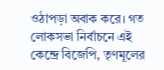ওঠাপড়া অবাক করে। গত লোকসভা নির্বাচনে এই কেন্দ্রে বিজেপি, তৃণমূলের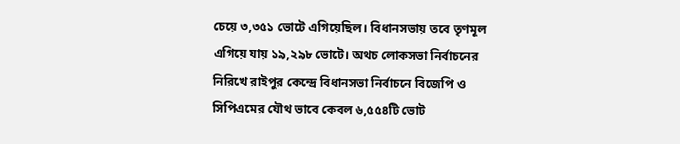চেয়ে ৩,৩৫১ ভোটে এগিয়েছিল। বিধানসভায় তবে তৃণমূল এগিয়ে যায় ১৯,২৯৮ ভোটে। অথচ লোকসভা নির্বাচনের নিরিখে রাইপুর কেন্দ্রে বিধানসভা নির্বাচনে বিজেপি ও সিপিএমের যৌথ ভাবে কেবল ৬,৫৫৪টি ভোট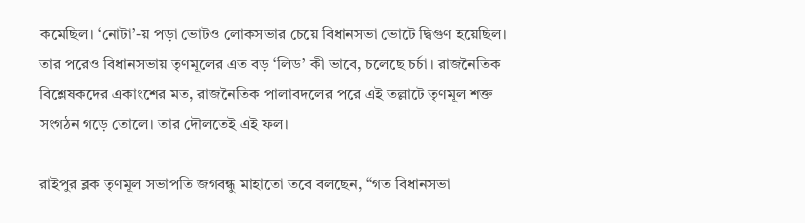কমেছিল। ‘নোটা’-য় পড়া ভোটও লোকসভার চেয়ে বিধানসভা ভোটে দ্বিগুণ হয়েছিল। তার পরেও বিধানসভায় তৃণমূলের এত বড় ‘লিড’ কী ভাবে, চলেছে চর্চা। রাজনৈতিক বিশ্লেষকদের একাংশের মত, রাজনৈতিক পালাবদলের পরে এই তল্লাটে তৃণমূল শক্ত সংগঠন গড়ে তোলে। তার দৌলতেই এই ফল।

রাইপুর ব্লক তৃণমূল সভাপতি জগবন্ধু মাহাতো তবে বলছেন, “গত বিধানসভা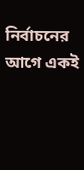নির্বাচনের আগে একই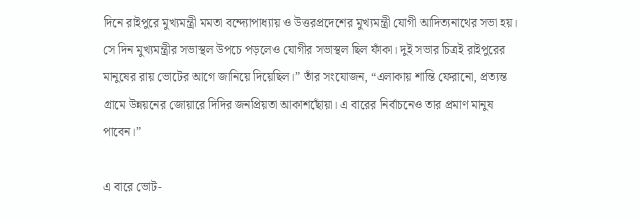দিনে রাইপুরে মুখ্যমন্ত্রী মমতা বন্দ্যোপাধ্যায় ও উত্তরপ্রদেশের মুখ্যমন্ত্রী যোগী আদিত্যনাথের সভা হয়। সে দিন মুখ্যমন্ত্রীর সভাস্থল উপচে পড়লেও যোগীর সভাস্থল ছিল ফাঁকা। দুই সভার চিত্রই রাইপুরের মানুষের রায় ভোটের আগে জানিয়ে দিয়েছিল।” তাঁর সংযোজন, “এলাকায় শান্তি ফেরানো, প্রত্যন্ত গ্রামে উন্নয়নের জোয়ারে দিদির জনপ্রিয়তা আকাশছোঁয়া। এ বারের নির্বাচনেও তার প্রমাণ মানুষ পাবেন।”

এ বারে ভোট-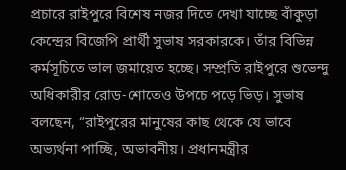প্রচারে রাইপুরে বিশেষ নজর দিতে দেখা যাচ্ছে বাঁকুড়া কেন্দ্রের বিজেপি প্রার্থী সুভাষ সরকারকে। তাঁর বিভিন্ন কর্মসূচিতে ভাল জমায়েত হচ্ছে। সম্প্রতি রাইপুরে শুভেন্দু অধিকারীর রোড-শোতেও উপচে পড়ে ভিড়। সুভাষ বলছেন, “রাইপুরের মানুষের কাছ থেকে যে ভাবে অভ্যর্থনা পাচ্ছি, অভাবনীয়। প্রধানমন্ত্রীর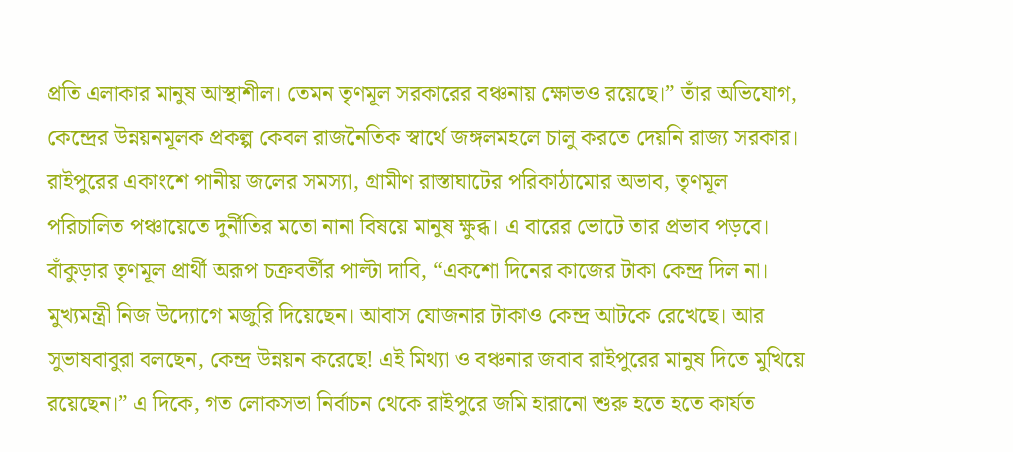প্রতি এলাকার মানুষ আস্থাশীল। তেমন তৃণমূল সরকারের বঞ্চনায় ক্ষোভও রয়েছে।” তাঁর অভিযোগ, কেন্দ্রের উন্নয়নমূলক প্রকল্প কেবল রাজনৈতিক স্বার্থে জঙ্গলমহলে চালু করতে দেয়নি রাজ্য সরকার। রাইপুরের একাংশে পানীয় জলের সমস্যা, গ্রামীণ রাস্তাঘাটের পরিকাঠামোর অভাব, তৃণমূল পরিচালিত পঞ্চায়েতে দুর্নীতির মতো নানা বিষয়ে মানুষ ক্ষুব্ধ। এ বারের ভোটে তার প্রভাব পড়বে। বাঁকুড়ার তৃণমূল প্রার্থী অরূপ চক্রবর্তীর পাল্টা দাবি, “একশো দিনের কাজের টাকা কেন্দ্র দিল না। মুখ্যমন্ত্রী নিজ উদ্যোগে মজুরি দিয়েছেন। আবাস যোজনার টাকাও কেন্দ্র আটকে রেখেছে। আর সুভাষবাবুরা বলছেন, কেন্দ্র উন্নয়ন করেছে! এই মিথ্যা ও বঞ্চনার জবাব রাইপুরের মানুষ দিতে মুখিয়ে রয়েছেন।” এ দিকে, গত লোকসভা নির্বাচন থেকে রাইপুরে জমি হারানো শুরু হতে হতে কার্যত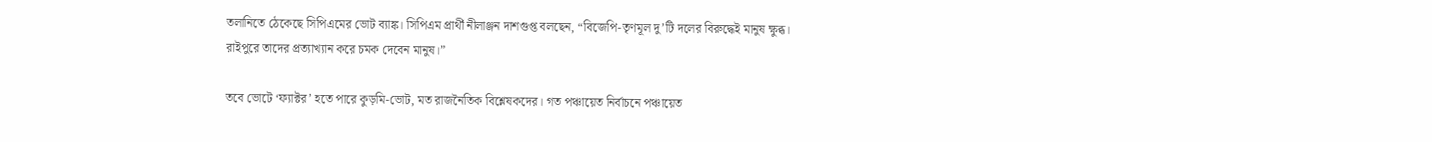তলানিতে ঠেকেছে সিপিএমের ভোট ব্যাঙ্ক। সিপিএম প্রার্থী নীলাঞ্জন দাশগুপ্ত বলছেন, “বিজেপি-তৃণমূল দু’টি দলের বিরুদ্ধেই মানুষ ক্ষুব্ধ। রাইপুরে তাদের প্রত্যাখ্যান করে চমক দেবেন মানুষ।”

তবে ভোটে ‘ফ্যাক্টর’ হতে পারে কুড়মি-ভোট, মত রাজনৈতিক বিশ্লেষকদের। গত পঞ্চায়েত নির্বাচনে পঞ্চায়েত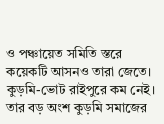ও পঞ্চায়েত সমিতি স্তরে কয়েকটি আসনও তারা জেতে। কুড়মি-ভোট রাইপুরে কম নেই। তার বড় অংশ কুড়মি সমাজের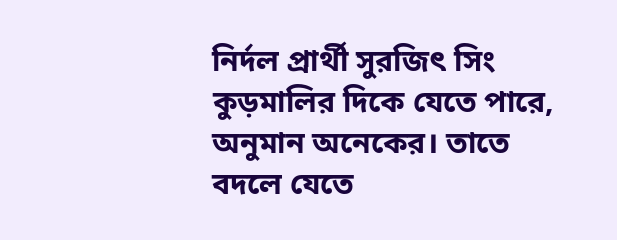নির্দল প্রার্থী সুরজিৎ সিং কুড়মালির দিকে যেতে পারে, অনুমান অনেকের। তাতে বদলে যেতে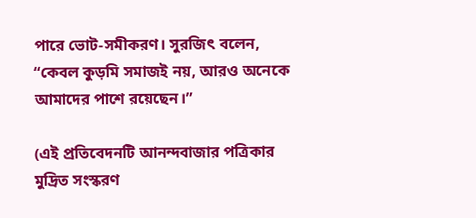পারে ভোট-সমীকরণ। সুরজিৎ বলেন, “কেবল কুড়মি সমাজই নয়, আরও অনেকে আমাদের পাশে রয়েছেন।”

(এই প্রতিবেদনটি আনন্দবাজার পত্রিকার মুদ্রিত সংস্করণ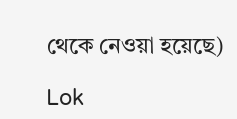থেকে নেওয়া হয়েছে)

Lok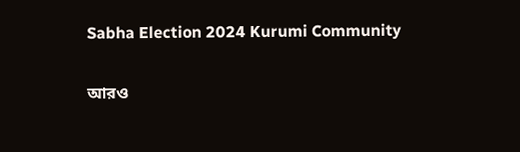Sabha Election 2024 Kurumi Community

আরও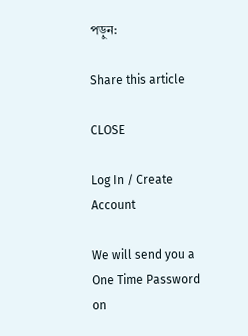পড়ুন:

Share this article

CLOSE

Log In / Create Account

We will send you a One Time Password on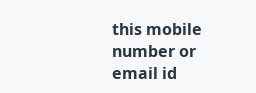this mobile number or email id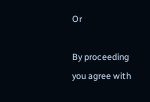Or

By proceeding you agree with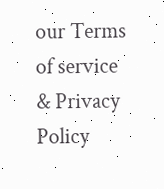our Terms of service & Privacy Policy